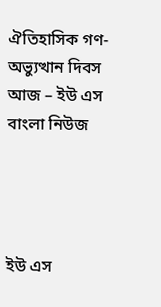ঐতিহাসিক গণ-অভ্যুত্থান দিবস আজ – ইউ এস বাংলা নিউজ




ইউ এস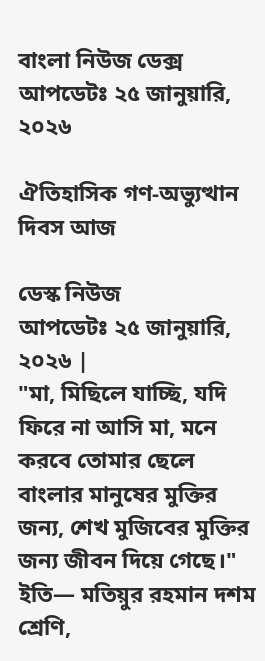বাংলা নিউজ ডেক্স
আপডেটঃ ২৫ জানুয়ারি, ২০২৬

ঐতিহাসিক গণ-অভ্যুত্থান দিবস আজ

ডেস্ক নিউজ
আপডেটঃ ২৫ জানুয়ারি, ২০২৬ |
"মা, মিছিলে যাচ্ছি, যদি ফিরে না আসি মা, মনে করবে তোমার ছেলে বাংলার মানুষের মুক্তির জন্য, শেখ মুজিবের মুক্তির জন্য জীবন দিয়ে গেছে।" ইতি— মতিয়ুর রহমান দশম শ্রেণি,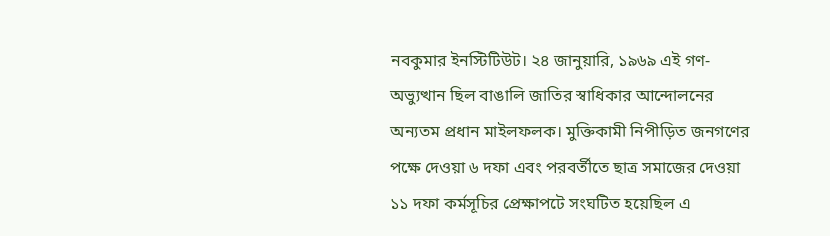নবকুমার ইনস্টিটিউট। ২৪ জানুয়ারি, ১৯৬৯ এই গণ-অভ্যুত্থান ছিল বাঙালি জাতির স্বাধিকার আন্দোলনের অন্যতম প্রধান মাইলফলক। মুক্তিকামী নিপীড়িত জনগণের পক্ষে দেওয়া ৬ দফা এবং পরবর্তীতে ছাত্র সমাজের দেওয়া ১১ দফা কর্মসূচির প্রেক্ষাপটে সংঘটিত হয়েছিল এ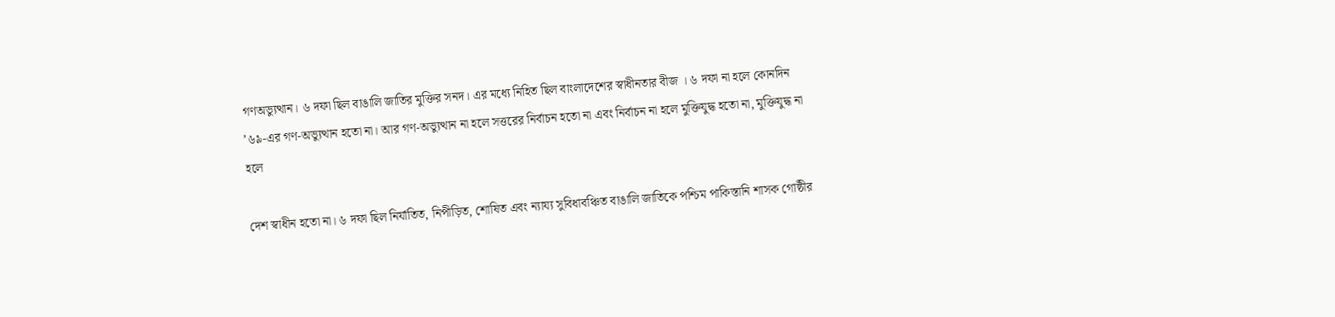গণঅভ্যুত্থান। ৬ দফা ছিল বাঙালি জাতির মুক্তির সনদ। এর মধ্যে নিহিত ছিল বাংলাদেশের স্বাধীনতার বীজ । ৬ দফা না হলে কোনদিন ’৬৯-এর গণ-অভ্যুত্থান হতো না। আর গণ-অভ্যুত্থান না হলে সত্তরের নির্বাচন হতো না এবং নির্বাচন না হলে মুক্তিযুদ্ধ হতো না, মুক্তিযুদ্ধ না হলে

দেশ স্বাধীন হতো না। ৬ দফা ছিল নির্যাতিত, নিপীড়িত, শোষিত এবং ন্যায্য সুবিধাবঞ্চিত বাঙালি জাতিকে পশ্চিম পাকিস্তানি শাসক গোষ্ঠীর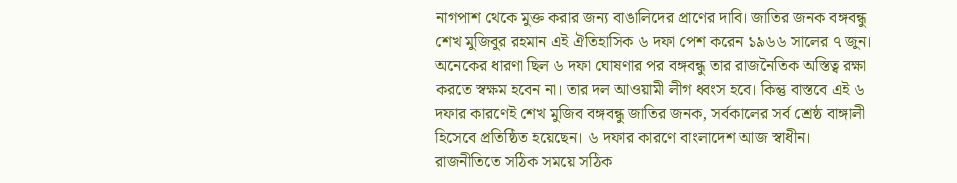নাগপাশ থেকে মুক্ত করার জন্য বাঙালিদের প্রাণের দাবি। জাতির জনক বঙ্গবন্ধু শেখ মুজিবুর রহমান এই ঐতিহাসিক ৬ দফা পেশ করেন ১৯৬৬ সালের ৭ জুন। অনেকের ধারণা ছিল ৬ দফা ঘোষণার পর বঙ্গবন্ধু তার রাজনৈতিক অস্তিত্ব রক্ষা করতে স্বক্ষম হবেন না। তার দল আওয়ামী লীগ ধ্বংস হবে। কিন্তু বাস্তবে এই ৬ দফার কারণেই শেখ মুজিব বঙ্গবন্ধু জাতির জনক, সর্বকালের সর্ব শ্রেষ্ঠ বাঙ্গালী হিসেবে প্রতিষ্ঠিত হয়েছেন। ৬ দফার কারণে বাংলাদেশ আজ স্বাধীন। রাজনীতিতে সঠিক সময়ে সঠিক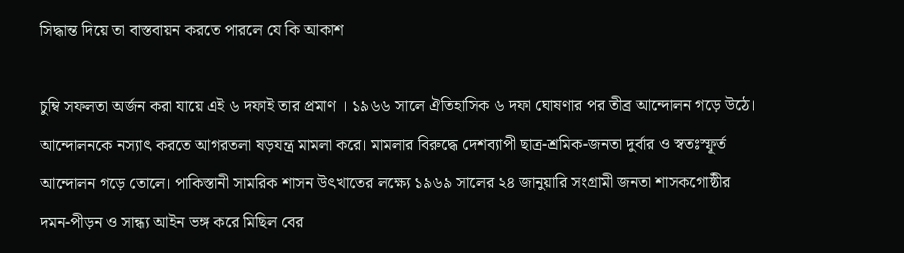সিদ্ধান্ত দিয়ে তা বাস্তবায়ন করতে পারলে যে কি আকাশ

চুম্বি সফলতা অর্জন করা যায়ে এই ৬ দফাই তার প্রমাণ । ১৯৬৬ সালে ঐতিহাসিক ৬ দফা ঘোষণার পর তীব্র আন্দোলন গড়ে উঠে। আন্দোলনকে নস্যাৎ করতে আগরতলা ষড়যন্ত্র মামলা করে। মামলার বিরুদ্ধে দেশব্যাপী ছাত্র-শ্রমিক-জনতা দুর্বার ও স্বতঃস্ফূর্ত আন্দোলন গড়ে তোলে। পাকিস্তানী সামরিক শাসন উৎখাতের লক্ষ্যে ১৯৬৯ সালের ২৪ জানুয়ারি সংগ্রামী জনতা শাসকগোষ্ঠীর দমন-পীড়ন ও সান্ধ্য আইন ভঙ্গ করে মিছিল বের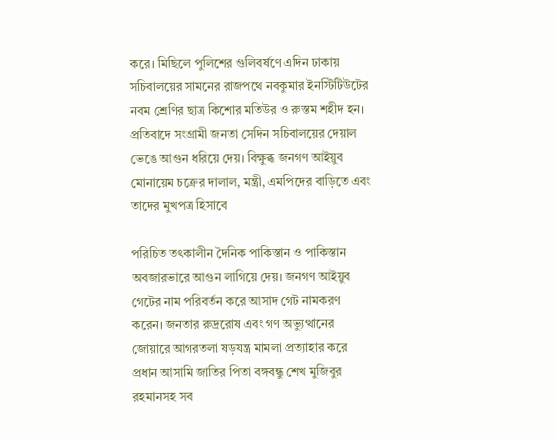করে। মিছিলে পুলিশের গুলিবর্ষণে এদিন ঢাকায় সচিবালয়ের সামনের রাজপথে নবকুমার ইনস্টিটিউটের নবম শ্রেণির ছাত্র কিশোর মতিউর ও রুস্তম শহীদ হন। প্রতিবাদে সংগ্রামী জনতা সেদিন সচিবালয়ের দেয়াল ভেঙে আগুন ধরিয়ে দেয়। বিক্ষুব্ধ জনগণ আইয়ুব মোনায়েম চক্রের দালাল, মন্ত্রী, এমপিদের বাড়িতে এবং তাদের মুখপত্র হিসাবে

পরিচিত তৎকালীন দৈনিক পাকিস্তান ও পাকিস্তান অবজারভারে আগুন লাগিয়ে দেয়। জনগণ আইয়ুব গেটের নাম পরিবর্তন করে আসাদ গেট নামকরণ করেন। জনতার রুদ্ররোষ এবং গণ অভ্যুত্থানের জোয়ারে আগরতলা ষড়যন্ত্র মামলা প্রত্যাহার করে প্রধান আসামি জাতির পিতা বঙ্গবন্ধু শেখ মুজিবুর রহমানসহ সব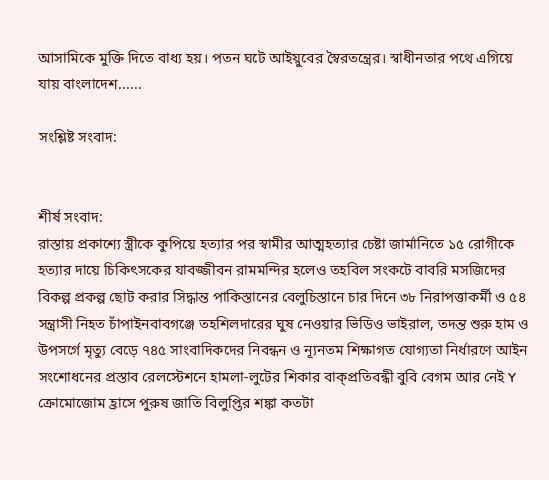আসামিকে মুক্তি দিতে বাধ্য হয়। পতন ঘটে আইয়ুবের স্বৈরতন্ত্রের। স্বাধীনতার পথে এগিয়ে যায় বাংলাদেশ......

সংশ্লিষ্ট সংবাদ:


শীর্ষ সংবাদ:
রাস্তায় প্রকাশ্যে স্ত্রীকে কুপিয়ে হত্যার পর স্বামীর আত্মহত্যার চেষ্টা জার্মানিতে ১৫ রোগীকে হত্যার দায়ে চিকিৎসকের যাবজ্জীবন রামমন্দির হলেও তহবিল সংকটে বাবরি মসজিদের বিকল্প প্রকল্প ছোট করার সিদ্ধান্ত পাকিস্তানের বেলুচিস্তানে চার দিনে ৩৮ নিরাপত্তাকর্মী ও ৫৪ সন্ত্রাসী নিহত চাঁপাইনবাবগঞ্জে তহশিলদারের ঘুষ নেওয়ার ভিডিও ভাইরাল, তদন্ত শুরু হাম ও উপসর্গে মৃত্যু বেড়ে ৭৪৫ সাংবাদিকদের নিবন্ধন ও ন্যূনতম শিক্ষাগত যোগ্যতা নির্ধারণে আইন সংশোধনের প্রস্তাব রেলস্টেশনে হামলা-লুটের শিকার বাক্‌প্রতিবন্ধী বুবি বেগম আর নেই Y ক্রোমোজোম হ্রাসে পুরুষ জাতি বিলুপ্তির শঙ্কা কতটা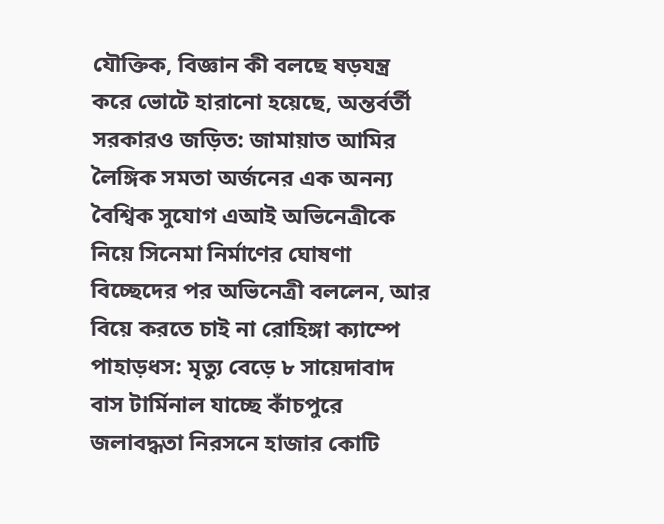যৌক্তিক, বিজ্ঞান কী বলছে ষড়যন্ত্র করে ভোটে হারানো হয়েছে, অন্তর্বর্তী সরকারও জড়িত: জামায়াত আমির লৈঙ্গিক সমতা অর্জনের এক অনন্য বৈশ্বিক সুযোগ এআই অভিনেত্রীকে নিয়ে সিনেমা নির্মাণের ঘোষণা বিচ্ছেদের পর অভিনেত্রী বললেন, আর বিয়ে করতে চাই না রোহিঙ্গা ক্যাম্পে পাহাড়ধস: মৃত্যু বেড়ে ৮ সায়েদাবাদ বাস টার্মিনাল যাচ্ছে কাঁচপুরে জলাবদ্ধতা নিরসনে হাজার কোটি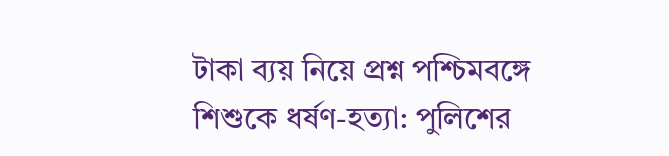টাকা ব্যয় নিয়ে প্রশ্ন পশ্চিমবঙ্গে শিশুকে ধর্ষণ-হত্যা: পুলিশের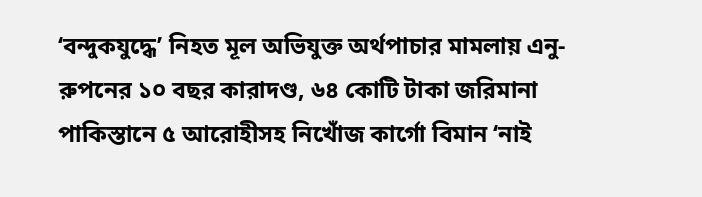‘বন্দুকযুদ্ধে’ নিহত মূল অভিযুক্ত অর্থপাচার মামলায় এনু-রুপনের ১০ বছর কারাদণ্ড, ৬৪ কোটি টাকা জরিমানা পাকিস্তানে ৫ আরোহীসহ নিখোঁজ কার্গো বিমান ‘নাই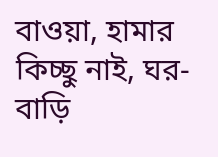বাওয়া, হামার কিচ্ছু নাই, ঘর-বাড়ি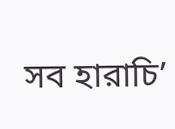সব হারাচি’